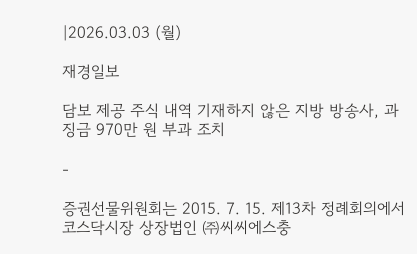|2026.03.03 (월)

재경일보

담보 제공 주식 내역 기재하지 않은 지방 방송사, 과징금 970만 원 부과 조치

-

증권선물위원회는 2015. 7. 15. 제13차 정례회의에서 코스닥시장 상장법인 ㈜씨씨에스충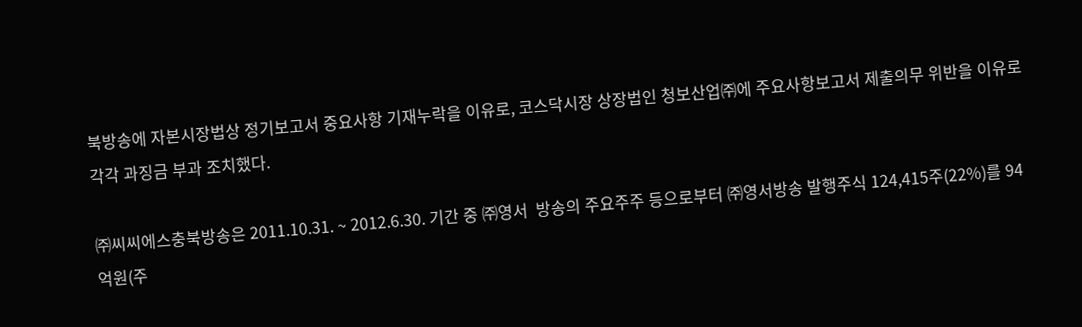북방송에 자본시장법상 정기보고서 중요사항 기재누락을 이유로, 코스닥시장 상장법인 청보산업㈜에 주요사항보고서 제출의무 위반을 이유로 각각 과징금 부과 조치했다.

㈜씨씨에스충북방송은 2011.10.31. ~ 2012.6.30. 기간 중 ㈜영서  방송의 주요주주 등으로부터 ㈜영서방송 발행주식 124,415주(22%)를 94억원(주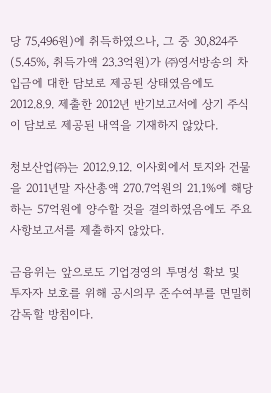당 75,496원)에 취득하였으나, 그 중 30,824주(5.45%, 취득가액 23.3억원)가 ㈜영서방송의 차입금에 대한 담보로 제공된 상태였음에도 2012.8.9. 제출한 2012년 반기보고서에 상기 주식이 담보로 제공된 내역을 기재하지 않았다.

청보산업㈜는 2012.9.12. 이사회에서 토지와 건물을 2011년말 자산총액 270.7억원의 21.1%에 해당하는 57억원에 양수할 것을 결의하였음에도 주요사항보고서를 제출하지 않았다.

금융위는 앞으로도 기업경영의 투명성 확보 및 투자자 보호를 위해 공시의무 준수여부를 면밀히 감독할 방침이다.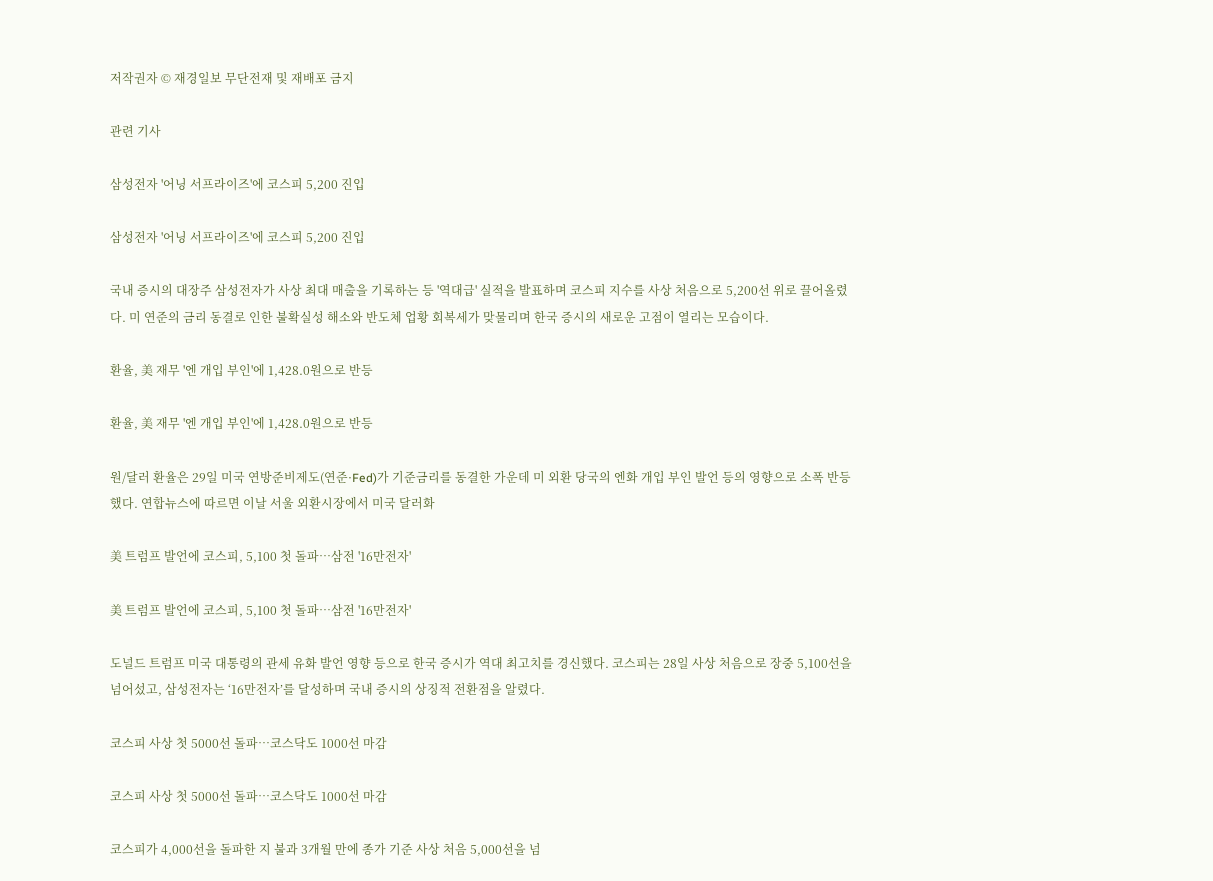저작권자 © 재경일보 무단전재 및 재배포 금지

관련 기사

삼성전자 '어닝 서프라이즈'에 코스피 5,200 진입

삼성전자 '어닝 서프라이즈'에 코스피 5,200 진입

국내 증시의 대장주 삼성전자가 사상 최대 매출을 기록하는 등 '역대급' 실적을 발표하며 코스피 지수를 사상 처음으로 5,200선 위로 끌어올렸다. 미 연준의 금리 동결로 인한 불확실성 해소와 반도체 업황 회복세가 맞물리며 한국 증시의 새로운 고점이 열리는 모습이다.

환율, 美 재무 '엔 개입 부인'에 1,428.0원으로 반등

환율, 美 재무 '엔 개입 부인'에 1,428.0원으로 반등

원/달러 환율은 29일 미국 연방준비제도(연준·Fed)가 기준금리를 동결한 가운데 미 외환 당국의 엔화 개입 부인 발언 등의 영향으로 소폭 반등했다. 연합뉴스에 따르면 이날 서울 외환시장에서 미국 달러화

美 트럼프 발언에 코스피, 5,100 첫 돌파…삼전 '16만전자'

美 트럼프 발언에 코스피, 5,100 첫 돌파…삼전 '16만전자'

도널드 트럼프 미국 대통령의 관세 유화 발언 영향 등으로 한국 증시가 역대 최고치를 경신했다. 코스피는 28일 사상 처음으로 장중 5,100선을 넘어섰고, 삼성전자는 ‘16만전자’를 달성하며 국내 증시의 상징적 전환점을 알렸다.

코스피 사상 첫 5000선 돌파…코스닥도 1000선 마감

코스피 사상 첫 5000선 돌파…코스닥도 1000선 마감

코스피가 4,000선을 돌파한 지 불과 3개월 만에 종가 기준 사상 처음 5,000선을 넘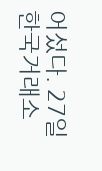어섰다. 27일 한국거래소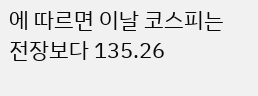에 따르면 이날 코스피는 전장보다 135.26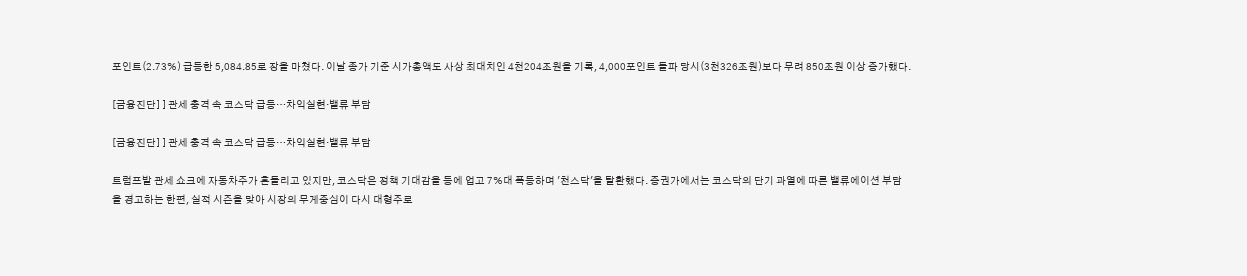포인트(2.73%) 급등한 5,084.85로 장을 마쳤다. 이날 종가 기준 시가총액도 사상 최대치인 4천204조원을 기록, 4,000포인트 돌파 당시(3천326조원)보다 무려 850조원 이상 증가했다.

[금융진단] ] 관세 충격 속 코스닥 급등…차익실현·밸류 부담

[금융진단] ] 관세 충격 속 코스닥 급등…차익실현·밸류 부담

트럼프발 관세 쇼크에 자동차주가 흔들리고 있지만, 코스닥은 정책 기대감을 등에 업고 7%대 폭등하며 '천스닥'을 탈환했다. 증권가에서는 코스닥의 단기 과열에 따른 밸류에이션 부담을 경고하는 한편, 실적 시즌을 맞아 시장의 무게중심이 다시 대형주로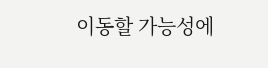이동할 가능성에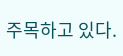주목하고 있다.